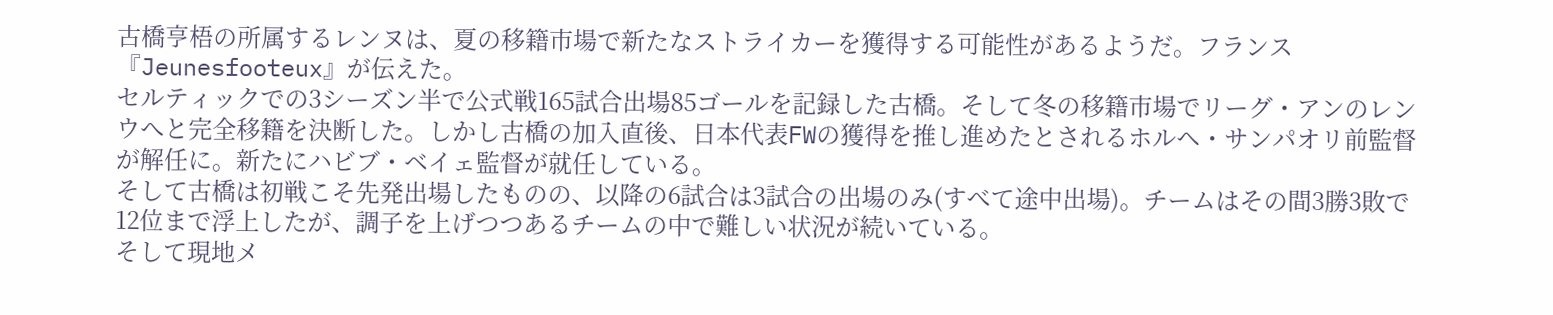古橋亨梧の所属するレンヌは、夏の移籍市場で新たなストライカーを獲得する可能性があるようだ。フランス『Jeunesfooteux』が伝えた。
セルティックでの3シーズン半で公式戦165試合出場85ゴールを記録した古橋。そして冬の移籍市場でリーグ・アンのレンウへと完全移籍を決断した。しかし古橋の加入直後、日本代表FWの獲得を推し進めたとされるホルヘ・サンパオリ前監督が解任に。新たにハビブ・ベイェ監督が就任している。
そして古橋は初戦こそ先発出場したものの、以降の6試合は3試合の出場のみ(すべて途中出場)。チームはその間3勝3敗で12位まで浮上したが、調子を上げつつあるチームの中で難しい状況が続いている。
そして現地メ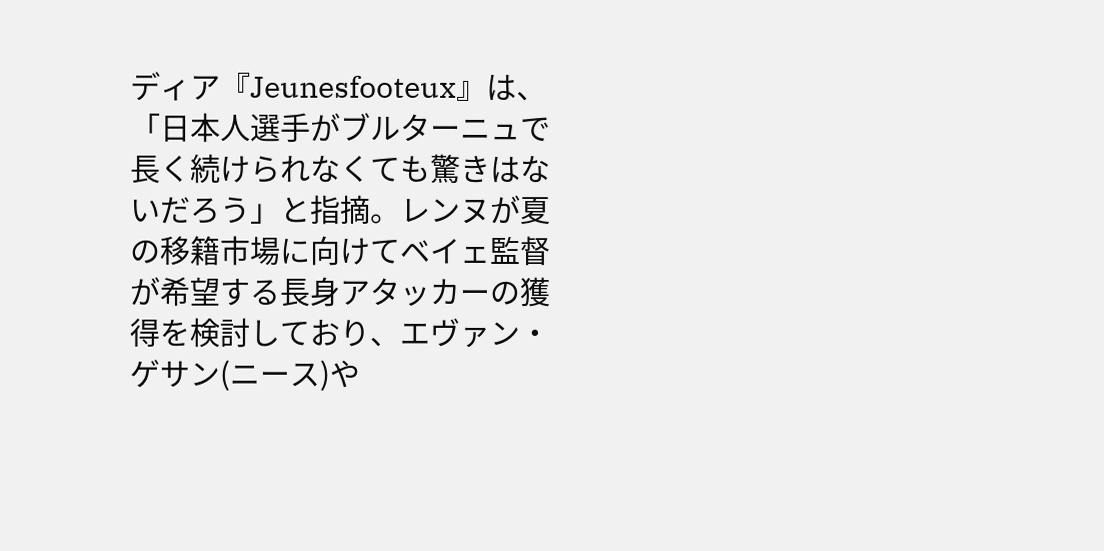ディア『Jeunesfooteux』は、「日本人選手がブルターニュで長く続けられなくても驚きはないだろう」と指摘。レンヌが夏の移籍市場に向けてベイェ監督が希望する長身アタッカーの獲得を検討しており、エヴァン・ゲサン(ニース)や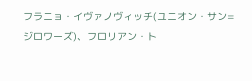フラニョ・イヴァノヴィッチ(ユニオン・サン=ジロワーズ)、フロリアン・ト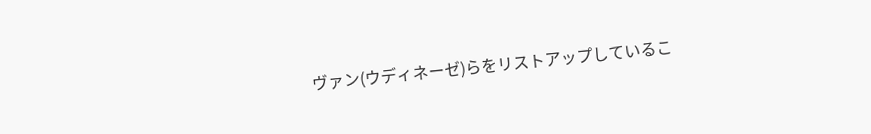ヴァン(ウディネーゼ)らをリストアップしているこ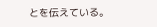とを伝えている。